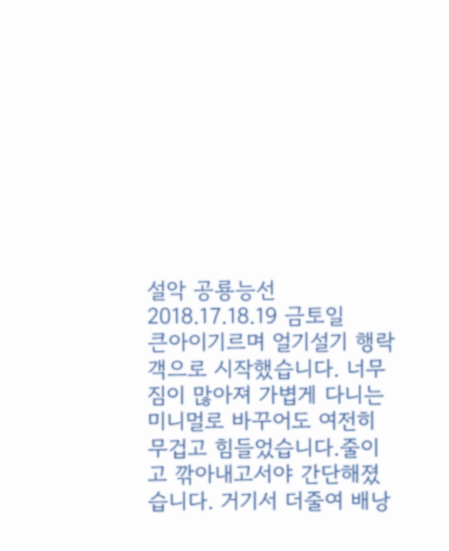설악 공룡능선 2018.17.18.19 금토일
큰아이기르며 얼기설기 행락객으로 시작했습니다. 너무 짐이 많아져 가볍게 다니는 미니멀로 바꾸어도 여전히 무겁고 힘들었습니다.줄이고 깎아내고서야 간단해졌습니다. 거기서 더줄여 배낭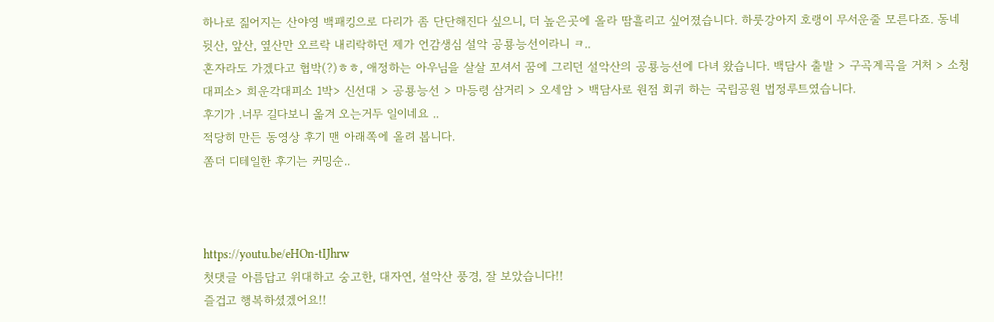하나로 짊어지는 산야영 백패킹으로 다리가 좀 단단해진다 싶으니, 더 높은곳에 올라 땀흘리고 싶어졌습니다. 하룻강아지 호랭이 무서운줄 모른다죠. 동네 뒷산, 앞산, 옆산만 오르락 내리락하던 제가 언감생심 설악 공룡능선이라니 ㅋ..
혼자라도 가겠다고 협박(?)ㅎㅎ, 애정하는 아우님을 살살 꼬셔서 꿈에 그리던 설악산의 공룡능선에 다녀 왔습니다. 백담사 출발 > 구곡계곡을 거처 > 소청대피소> 희운각대피소 1박> 신선대 > 공룡능선 > 마등령 삼거리 > 오세암 > 백담사로 원점 회귀 하는 국립공원 법정루트였습니다.
후기가 .너무 길다보니 옮겨 오는거두 일이네요 ..
적당히 만든 동영상 후기 맨 아래쪽에 올려 봅니다.
쫌더 디테일한 후기는 커밍순..



https://youtu.be/eHOn-tIJhrw
첫댓글 아름답고 위대하고 숭고한, 대자연, 설악산 풍경, 잘 보았습니다!!
즐겁고 행복하셨겠어요!!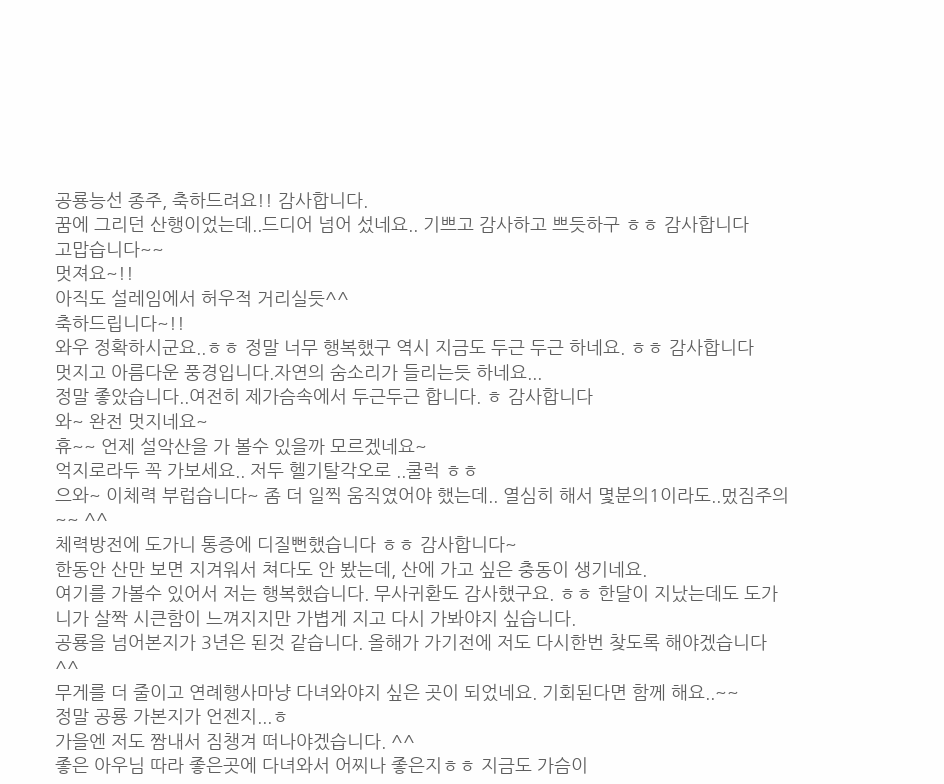공룡능선 종주, 축하드려요!! 감사합니다.
꿈에 그리던 산행이었는데..드디어 넘어 섰네요.. 기쁘고 감사하고 쁘듯하구 ㅎㅎ 감사합니다
고맙습니다~~
멋져요~!!
아직도 설레임에서 허우적 거리실듯^^
축하드립니다~!!
와우 정확하시군요..ㅎㅎ 정말 너무 행복했구 역시 지금도 두근 두근 하네요. ㅎㅎ 감사합니다
멋지고 아름다운 풍경입니다.자연의 숨소리가 들리는듯 하네요...
정말 좋았습니다..여전히 제가슴속에서 두근두근 합니다. ㅎ 감사합니다
와~ 완전 멋지네요~
휴~~ 언제 설악산을 가 볼수 있을까 모르겠네요~
억지로라두 꼭 가보세요.. 저두 헬기탈각오로 ..쿨럭 ㅎㅎ
으와~ 이체력 부럽습니다~ 좀 더 일찍 움직였어야 했는데.. 열심히 해서 몇분의1이라도..멌짐주의~~ ^^
체력방전에 도가니 통증에 디질뻔했습니다 ㅎㅎ 감사합니다~
한동안 산만 보면 지겨워서 쳐다도 안 봤는데, 산에 가고 싶은 충동이 생기네요.
여기를 가볼수 있어서 저는 행복했습니다. 무사귀환도 감사했구요. ㅎㅎ 한달이 지났는데도 도가니가 살짝 시큰함이 느껴지지만 가볍게 지고 다시 가봐야지 싶습니다.
공룡을 넘어본지가 3년은 된것 같습니다. 올해가 가기전에 저도 다시한번 찾도록 해야겠습니다^^
무게를 더 줄이고 연례행사마냥 다녀와야지 싶은 곳이 되었네요. 기회된다면 함께 해요..~~
정말 공룡 가본지가 언젠지...ㅎ
가을엔 저도 짬내서 짐챙겨 떠나야겠습니다. ^^
좋은 아우님 따라 좋은곳에 다녀와서 어찌나 좋은지ㅎㅎ 지금도 가슴이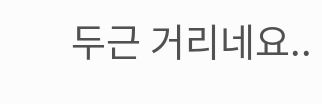두근 거리네요..